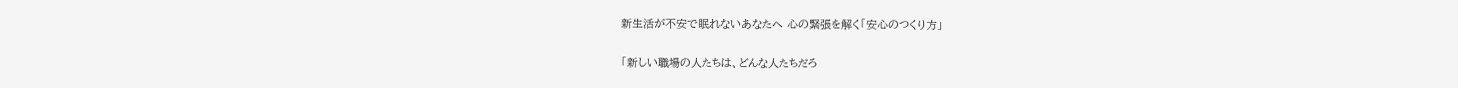新生活が不安で眠れないあなたへ 心の緊張を解く「安心のつくり方」

「新しい職場の人たちは、どんな人たちだろ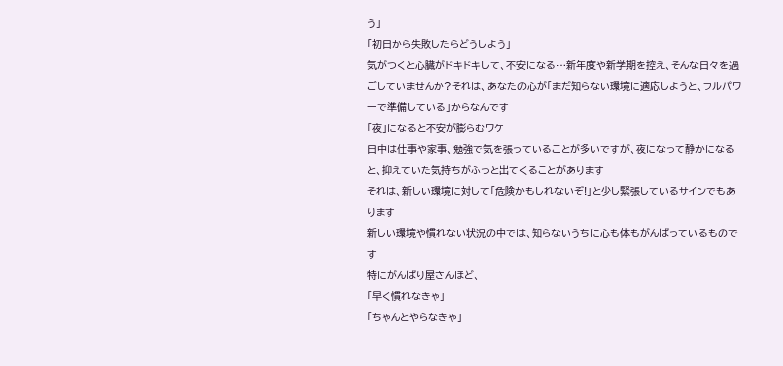う」
「初日から失敗したらどうしよう」
気がつくと心臓がドキドキして、不安になる…新年度や新学期を控え、そんな日々を過ごしていませんか?それは、あなたの心が「まだ知らない環境に適応しようと、フルパワーで準備している」からなんです
「夜」になると不安が膨らむワケ
日中は仕事や家事、勉強で気を張っていることが多いですが、夜になって静かになると、抑えていた気持ちがふっと出てくることがあります
それは、新しい環境に対して「危険かもしれないぞ!」と少し緊張しているサインでもあります
新しい環境や慣れない状況の中では、知らないうちに心も体もがんばっているものです
特にがんばり屋さんほど、
「早く慣れなきゃ」
「ちゃんとやらなきゃ」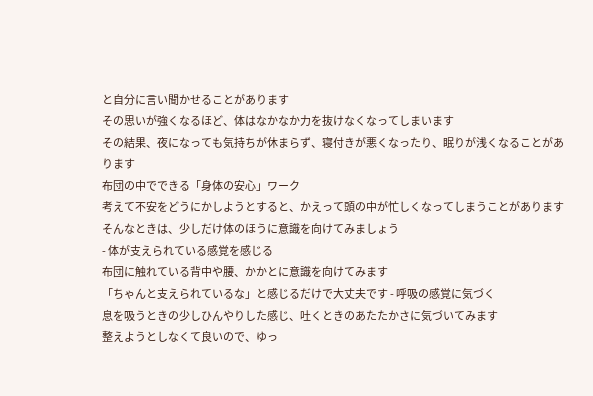と自分に言い聞かせることがあります
その思いが強くなるほど、体はなかなか力を抜けなくなってしまいます
その結果、夜になっても気持ちが休まらず、寝付きが悪くなったり、眠りが浅くなることがあります
布団の中でできる「身体の安心」ワーク
考えて不安をどうにかしようとすると、かえって頭の中が忙しくなってしまうことがあります
そんなときは、少しだけ体のほうに意識を向けてみましょう
- 体が支えられている感覚を感じる
布団に触れている背中や腰、かかとに意識を向けてみます
「ちゃんと支えられているな」と感じるだけで大丈夫です - 呼吸の感覚に気づく
息を吸うときの少しひんやりした感じ、吐くときのあたたかさに気づいてみます
整えようとしなくて良いので、ゆっ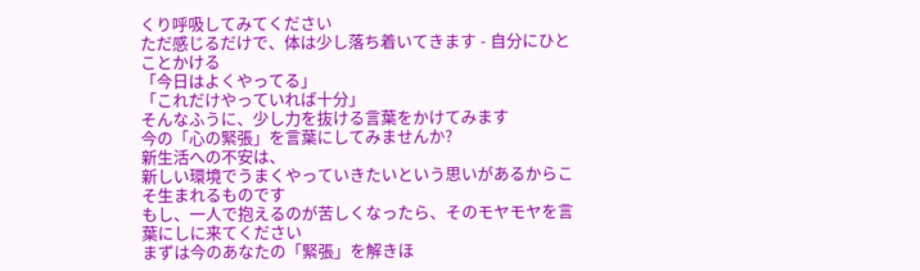くり呼吸してみてください
ただ感じるだけで、体は少し落ち着いてきます - 自分にひとことかける
「今日はよくやってる」
「これだけやっていれば十分」
そんなふうに、少し力を抜ける言葉をかけてみます
今の「心の緊張」を言葉にしてみませんか?
新生活への不安は、
新しい環境でうまくやっていきたいという思いがあるからこそ生まれるものです
もし、一人で抱えるのが苦しくなったら、そのモヤモヤを言葉にしに来てください
まずは今のあなたの「緊張」を解きほ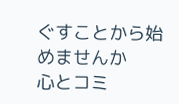ぐすことから始めませんか
心とコミ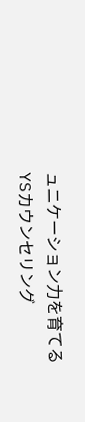ュニケーション力を育てる
YSカウンセリング